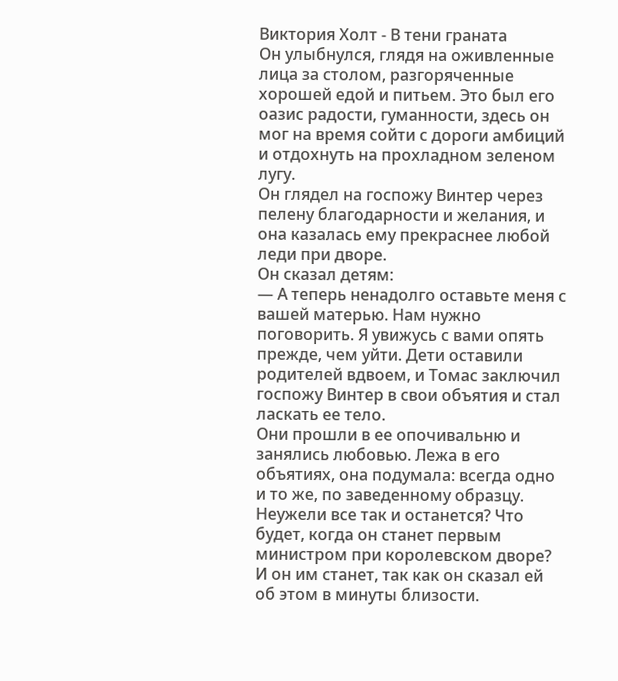Виктория Холт - В тени граната
Он улыбнулся, глядя на оживленные лица за столом, разгоряченные хорошей едой и питьем. Это был его оазис радости, гуманности, здесь он мог на время сойти с дороги амбиций и отдохнуть на прохладном зеленом лугу.
Он глядел на госпожу Винтер через пелену благодарности и желания, и она казалась ему прекраснее любой леди при дворе.
Он сказал детям:
— А теперь ненадолго оставьте меня с вашей матерью. Нам нужно поговорить. Я увижусь с вами опять прежде, чем уйти. Дети оставили родителей вдвоем, и Томас заключил госпожу Винтер в свои объятия и стал ласкать ее тело.
Они прошли в ее опочивальню и занялись любовью. Лежа в его объятиях, она подумала: всегда одно и то же, по заведенному образцу. Неужели все так и останется? Что будет, когда он станет первым министром при королевском дворе? И он им станет, так как он сказал ей об этом в минуты близости.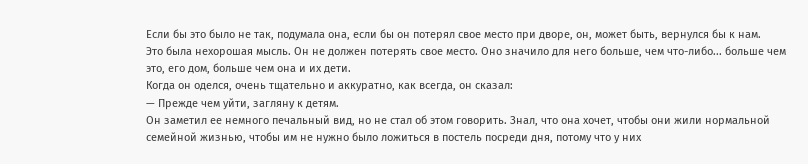Если бы это было не так, подумала она, если бы он потерял свое место при дворе, он, может быть, вернулся бы к нам.
Это была нехорошая мысль. Он не должен потерять свое место. Оно значило для него больше, чем что-либо... больше чем это, его дом, больше чем она и их дети.
Когда он оделся, очень тщательно и аккуратно, как всегда, он сказал:
— Прежде чем уйти, загляну к детям.
Он заметил ее немного печальный вид, но не стал об этом говорить. Знал, что она хочет, чтобы они жили нормальной семейной жизнью, чтобы им не нужно было ложиться в постель посреди дня, потому что у них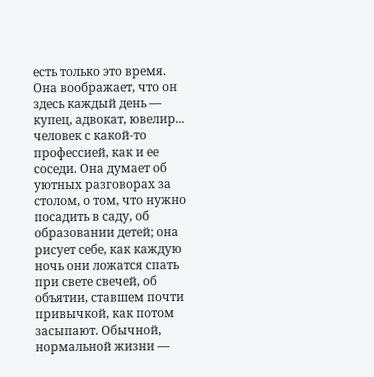есть только это время. Она воображает, что он здесь каждый день — купец, адвокат, ювелир... человек с какой-то профессией, как и ее соседи. Она думает об уютных разговорах за столом, о том, что нужно посадить в саду, об образовании детей; она рисует себе, как каждую ночь они ложатся спать при свете свечей, об объятии, ставшем почти привычкой, как потом засыпают. Обычной, нормальной жизни —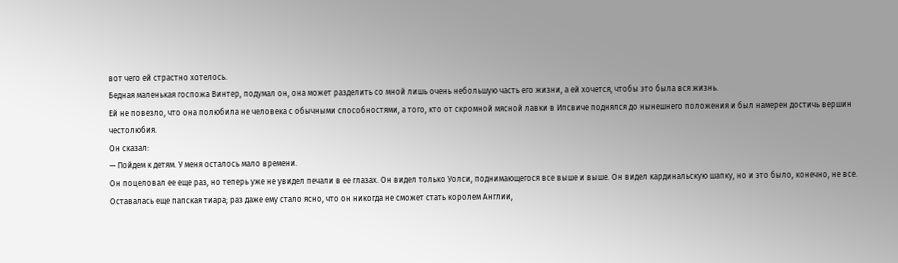вот чего ей страстно хотелось.
Бедная маленькая госпожа Винтер, подумал он, она может разделить со мной лишь очень небольшую часть его жизни, а ей хочется, чтобы это была вся жизнь.
Ей не повезло, что она полюбила не человека с обычными способностями, а того, кто от скромной мясной лавки в Ипсвиче поднялся до нынешнего положения и был намерен достичь вершин честолюбия.
Он сказал:
— Пойдем к детям. У меня осталось мало времени.
Он поцеловал ее еще раз, но теперь уже не увидел печали в ее глазах. Он видел только Уолси, поднимающегося все выше и выше. Он видел кардинальскую шапку, но и это было, конечно, не все. Оставалась еще папская тиара; раз даже ему стало ясно, что он никогда не сможет стать королем Англии,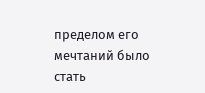пределом его мечтаний было стать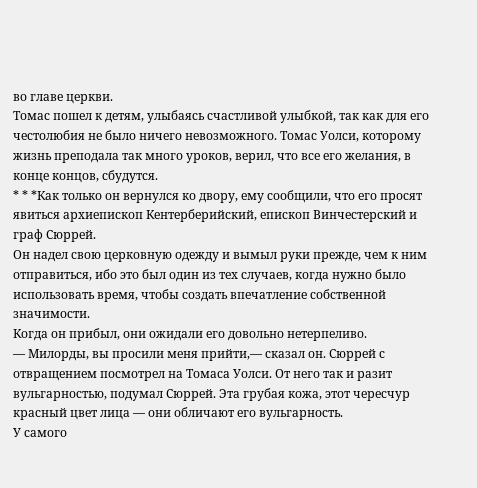во главе церкви.
Томас пошел к детям, улыбаясь счастливой улыбкой, так как для его честолюбия не было ничего невозможного. Томас Уолси, которому жизнь преподала так много уроков, верил, что все его желания, в конце концов, сбудутся.
* * *Как только он вернулся ко двору, ему сообщили, что его просят явиться архиепископ Кентерберийский, епископ Винчестерский и граф Сюррей.
Он надел свою церковную одежду и вымыл руки прежде, чем к ним отправиться, ибо это был один из тех случаев, когда нужно было использовать время, чтобы создать впечатление собственной значимости.
Когда он прибыл, они ожидали его довольно нетерпеливо.
— Милорды, вы просили меня прийти,— сказал он. Сюррей с отвращением посмотрел на Томаса Уолси. От него так и разит вульгарностью, подумал Сюррей. Эта грубая кожа, этот чересчур красный цвет лица — они обличают его вульгарность.
У самого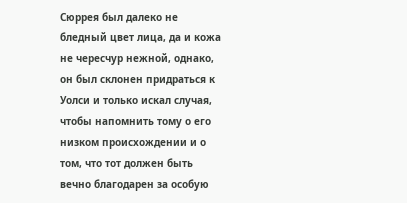Сюррея был далеко не бледный цвет лица, да и кожа не чересчур нежной, однако, он был склонен придраться к Уолси и только искал случая, чтобы напомнить тому о его низком происхождении и о том, что тот должен быть вечно благодарен за особую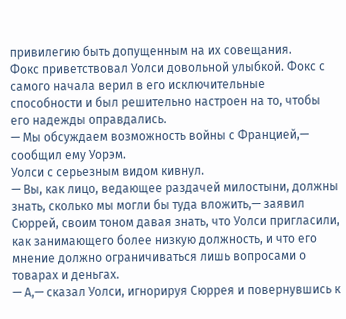привилегию быть допущенным на их совещания.
Фокс приветствовал Уолси довольной улыбкой. Фокс с самого начала верил в его исключительные способности и был решительно настроен на то, чтобы его надежды оправдались.
— Мы обсуждаем возможность войны с Францией,— сообщил ему Уорэм.
Уолси с серьезным видом кивнул.
— Вы, как лицо, ведающее раздачей милостыни, должны знать, сколько мы могли бы туда вложить,— заявил Сюррей, своим тоном давая знать, что Уолси пригласили, как занимающего более низкую должность, и что его мнение должно ограничиваться лишь вопросами о товарах и деньгах.
— А,— сказал Уолси, игнорируя Сюррея и повернувшись к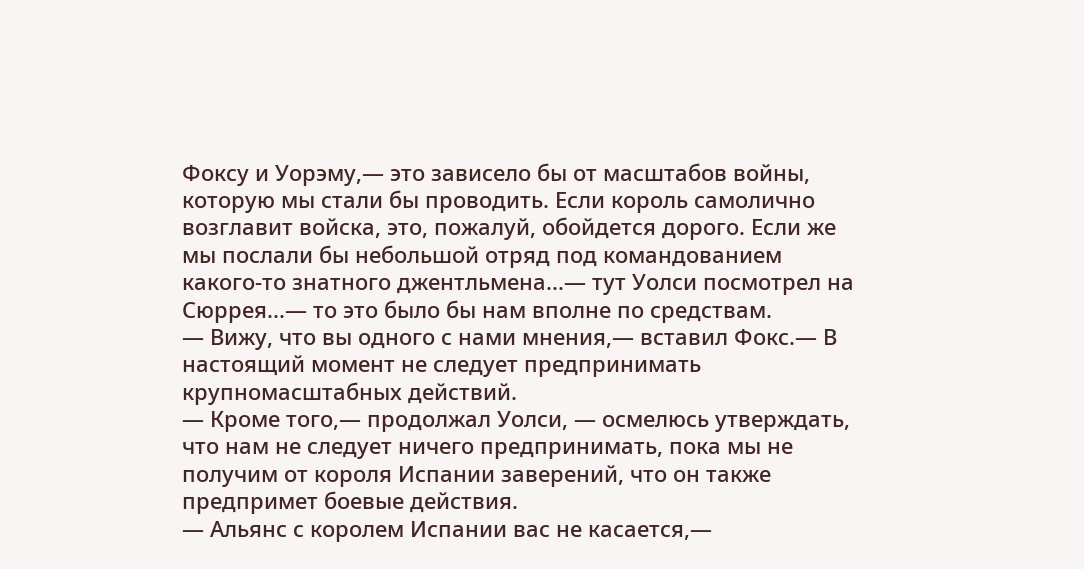Фоксу и Уорэму,— это зависело бы от масштабов войны, которую мы стали бы проводить. Если король самолично возглавит войска, это, пожалуй, обойдется дорого. Если же мы послали бы небольшой отряд под командованием какого-то знатного джентльмена...— тут Уолси посмотрел на Сюррея...— то это было бы нам вполне по средствам.
— Вижу, что вы одного с нами мнения,— вставил Фокс.— В настоящий момент не следует предпринимать крупномасштабных действий.
— Кроме того,— продолжал Уолси, — осмелюсь утверждать, что нам не следует ничего предпринимать, пока мы не получим от короля Испании заверений, что он также предпримет боевые действия.
— Альянс с королем Испании вас не касается,—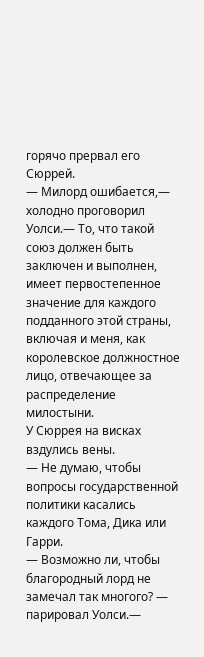горячо прервал его Сюррей.
— Милорд ошибается,— холодно проговорил Уолси.— То, что такой союз должен быть заключен и выполнен, имеет первостепенное значение для каждого подданного этой страны, включая и меня, как королевское должностное лицо, отвечающее за распределение милостыни.
У Сюррея на висках вздулись вены.
— Не думаю, чтобы вопросы государственной политики касались каждого Тома, Дика или Гарри.
— Возможно ли, чтобы благородный лорд не замечал так многого? — парировал Уолси.—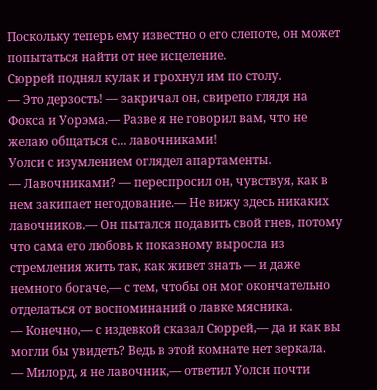Поскольку теперь ему известно о его слепоте, он может попытаться найти от нее исцеление.
Сюррей поднял кулак и грохнул им по столу.
— Это дерзость! — закричал он, свирепо глядя на Фокса и Уорэма.— Разве я не говорил вам, что не желаю общаться с... лавочниками!
Уолси с изумлением оглядел апартаменты.
— Лавочниками? — переспросил он, чувствуя, как в нем закипает негодование.— Не вижу здесь никаких лавочников.— Он пытался подавить свой гнев, потому что сама его любовь к показному выросла из стремления жить так, как живет знать — и даже немного богаче,— с тем, чтобы он мог окончательно отделаться от воспоминаний о лавке мясника.
— Конечно,— с издевкой сказал Сюррей,— да и как вы могли бы увидеть? Ведь в этой комнате нет зеркала.
— Милорд, я не лавочник,— ответил Уолси почти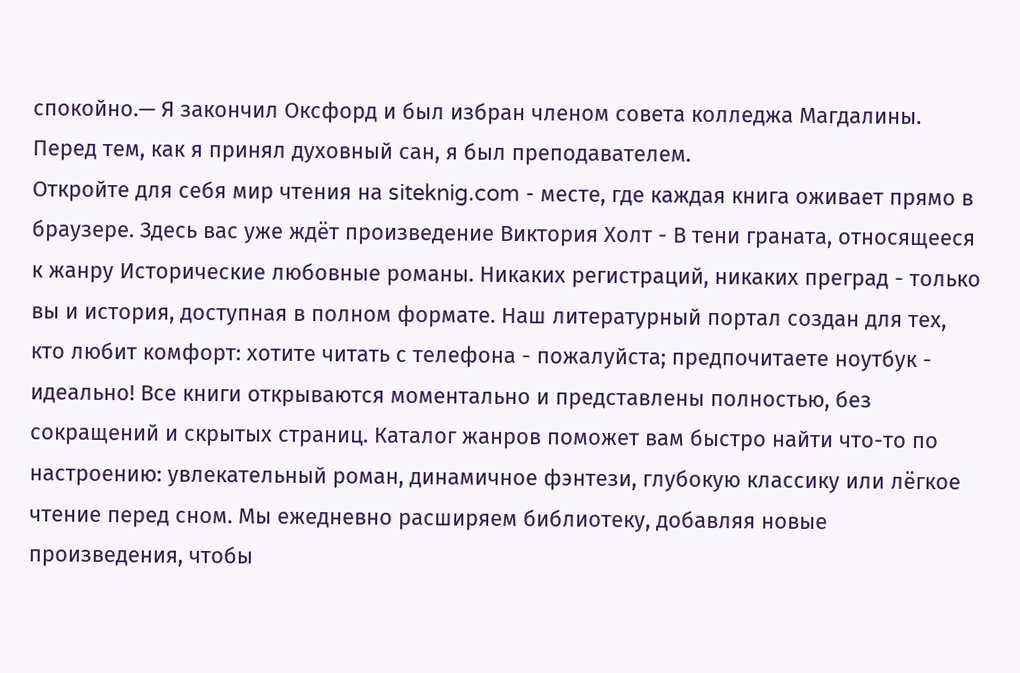спокойно.— Я закончил Оксфорд и был избран членом совета колледжа Магдалины. Перед тем, как я принял духовный сан, я был преподавателем.
Откройте для себя мир чтения на siteknig.com - месте, где каждая книга оживает прямо в браузере. Здесь вас уже ждёт произведение Виктория Холт - В тени граната, относящееся к жанру Исторические любовные романы. Никаких регистраций, никаких преград - только вы и история, доступная в полном формате. Наш литературный портал создан для тех, кто любит комфорт: хотите читать с телефона - пожалуйста; предпочитаете ноутбук - идеально! Все книги открываются моментально и представлены полностью, без сокращений и скрытых страниц. Каталог жанров поможет вам быстро найти что-то по настроению: увлекательный роман, динамичное фэнтези, глубокую классику или лёгкое чтение перед сном. Мы ежедневно расширяем библиотеку, добавляя новые произведения, чтобы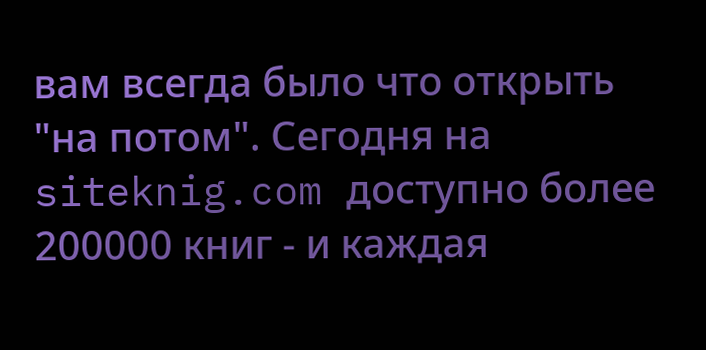вам всегда было что открыть "на потом". Сегодня на siteknig.com доступно более 200000 книг - и каждая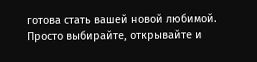готова стать вашей новой любимой. Просто выбирайте, открывайте и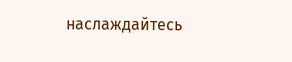наслаждайтесь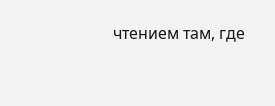чтением там, где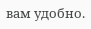вам удобно.